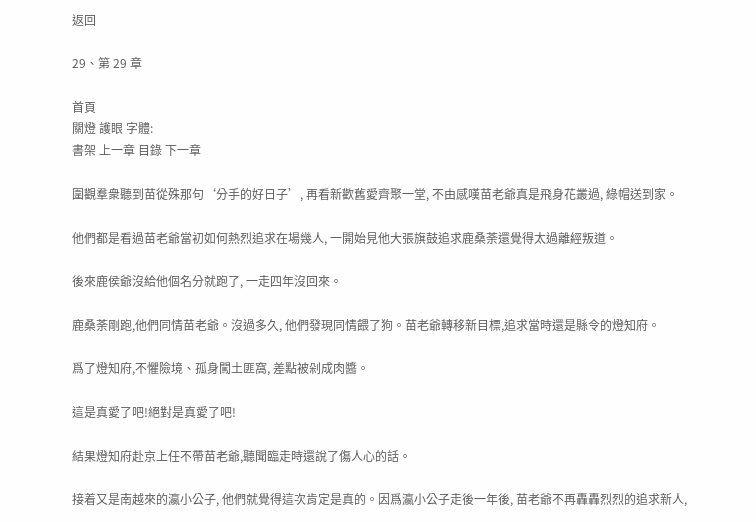返回

29、第 29 章

首頁
關燈 護眼 字體:
書架 上一章 目錄 下一章

圍觀羣衆聽到苗從殊那句‘分手的好日子’, 再看新歡舊愛齊聚一堂, 不由感嘆苗老爺真是飛身花叢過, 綠帽送到家。

他們都是看過苗老爺當初如何熱烈追求在場幾人, 一開始見他大張旗鼓追求鹿桑荼還覺得太過離經叛道。

後來鹿侯爺沒給他個名分就跑了, 一走四年沒回來。

鹿桑荼剛跑,他們同情苗老爺。沒過多久, 他們發現同情餵了狗。苗老爺轉移新目標,追求當時還是縣令的燈知府。

爲了燈知府,不懼險境、孤身闖土匪窩, 差點被剁成肉醬。

這是真愛了吧!絕對是真愛了吧!

結果燈知府赴京上任不帶苗老爺,聽聞臨走時還說了傷人心的話。

接着又是南越來的瀛小公子, 他們就覺得這次肯定是真的。因爲瀛小公子走後一年後, 苗老爺不再轟轟烈烈的追求新人,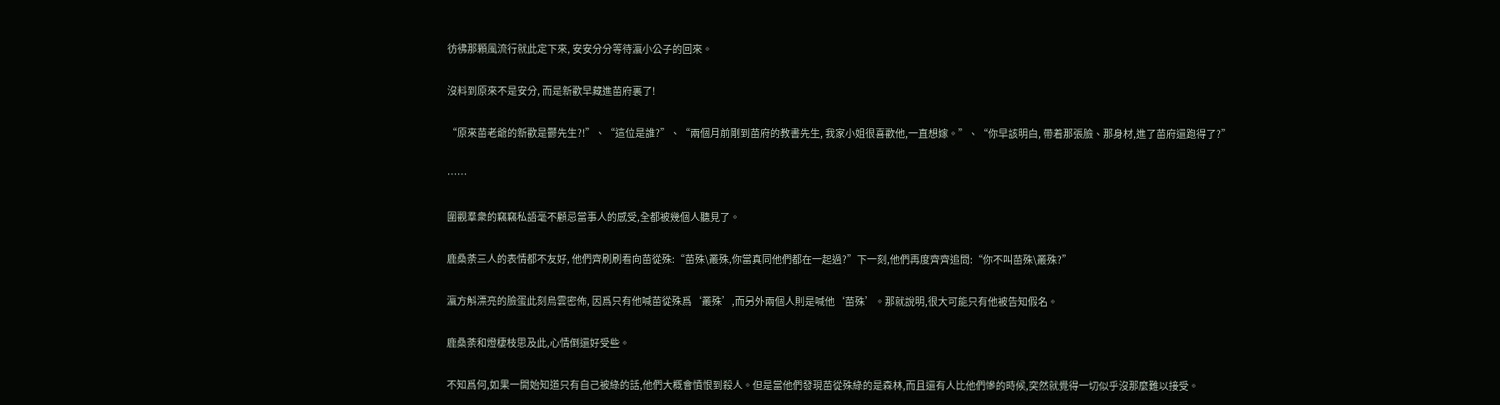彷彿那顆風流行就此定下來, 安安分分等待瀛小公子的回來。

沒料到原來不是安分, 而是新歡早藏進苗府裏了!

“原來苗老爺的新歡是鬱先生?!”、“這位是誰?”、“兩個月前剛到苗府的教書先生, 我家小姐很喜歡他,一直想嫁。”、“你早該明白, 帶着那張臉、那身材,進了苗府還跑得了?”

……

圍觀羣衆的竊竊私語毫不顧忌當事人的感受,全都被幾個人聽見了。

鹿桑荼三人的表情都不友好, 他們齊刷刷看向苗從殊:“苗殊\叢殊,你當真同他們都在一起過?”下一刻,他們再度齊齊追問:“你不叫苗殊\叢殊?”

瀛方斛漂亮的臉蛋此刻烏雲密佈, 因爲只有他喊苗從殊爲‘叢殊’,而另外兩個人則是喊他‘苗殊’。那就說明,很大可能只有他被告知假名。

鹿桑荼和燈棲枝思及此,心情倒還好受些。

不知爲何,如果一開始知道只有自己被綠的話,他們大概會憤恨到殺人。但是當他們發現苗從殊綠的是森林,而且還有人比他們慘的時候,突然就覺得一切似乎沒那麼難以接受。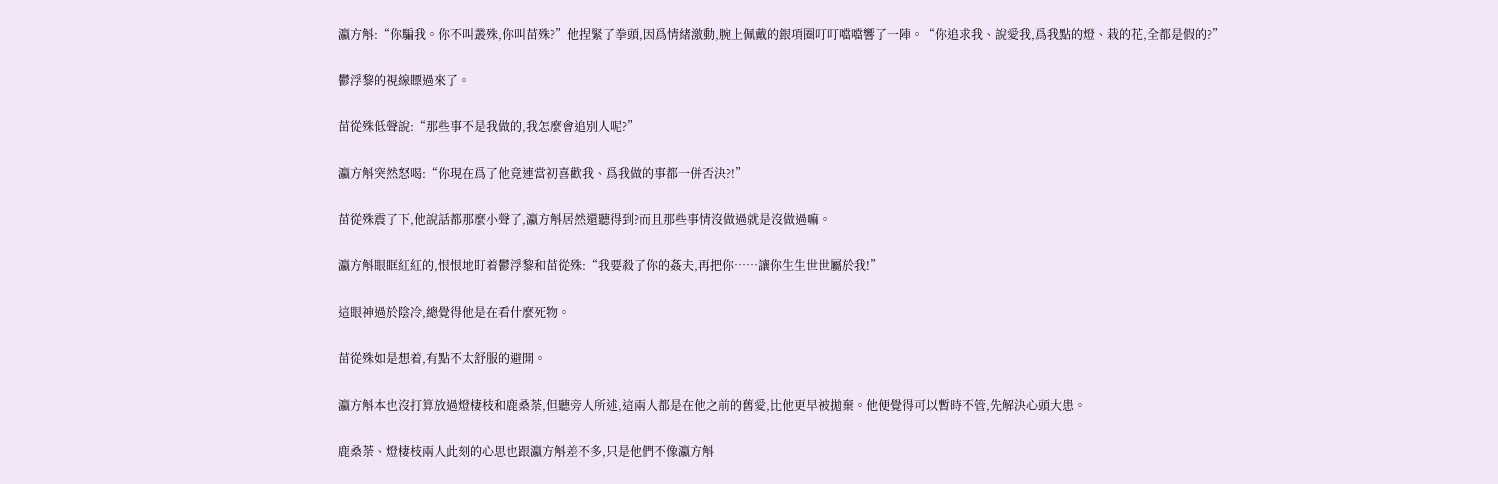瀛方斛:“你騙我。你不叫叢殊,你叫苗殊?”他捏緊了拳頭,因爲情緒激動,腕上佩戴的銀項圈叮叮噹噹響了一陣。“你追求我、說愛我,爲我點的燈、栽的花,全都是假的?”

鬱浮黎的視線瞟過來了。

苗從殊低聲說:“那些事不是我做的,我怎麼會追別人呢?”

瀛方斛突然怒喝:“你現在爲了他竟連當初喜歡我、爲我做的事都一併否決?!”

苗從殊震了下,他說話都那麼小聲了,瀛方斛居然還聽得到?而且那些事情沒做過就是沒做過嘛。

瀛方斛眼眶紅紅的,恨恨地盯着鬱浮黎和苗從殊:“我要殺了你的姦夫,再把你……讓你生生世世屬於我!”

這眼神過於陰冷,總覺得他是在看什麼死物。

苗從殊如是想着,有點不太舒服的避開。

瀛方斛本也沒打算放過燈棲枝和鹿桑荼,但聽旁人所述,這兩人都是在他之前的舊愛,比他更早被拋棄。他便覺得可以暫時不管,先解決心頭大患。

鹿桑荼、燈棲枝兩人此刻的心思也跟瀛方斛差不多,只是他們不像瀛方斛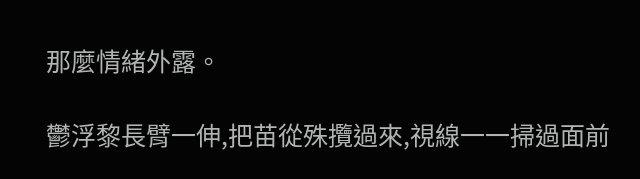那麼情緒外露。

鬱浮黎長臂一伸,把苗從殊攬過來,視線一一掃過面前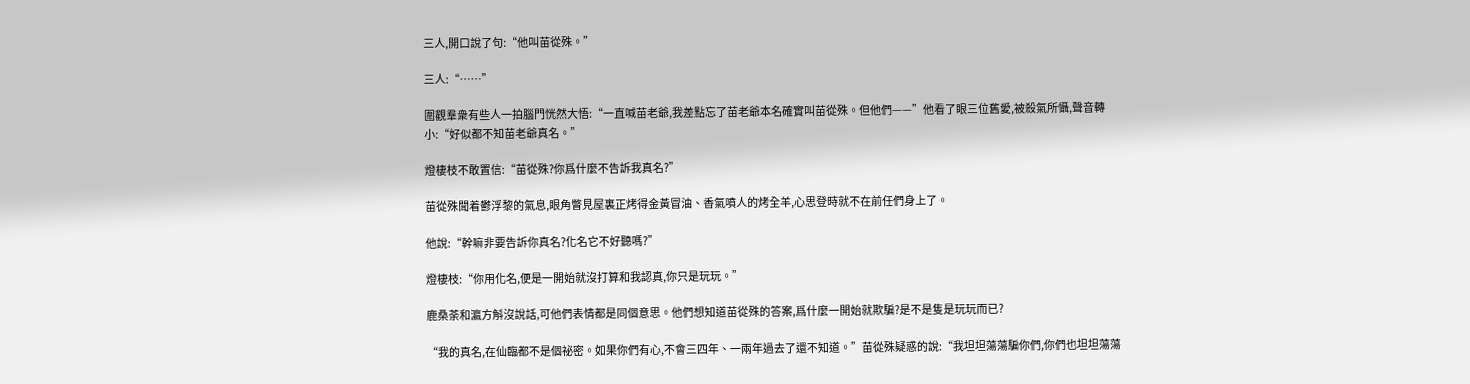三人,開口說了句:“他叫苗從殊。”

三人:“……”

圍觀羣衆有些人一拍腦門恍然大悟:“一直喊苗老爺,我差點忘了苗老爺本名確實叫苗從殊。但他們——”他看了眼三位舊愛,被殺氣所懾,聲音轉小:“好似都不知苗老爺真名。”

燈棲枝不敢置信:“苗從殊?你爲什麼不告訴我真名?”

苗從殊聞着鬱浮黎的氣息,眼角瞥見屋裏正烤得金黃冒油、香氣噴人的烤全羊,心思登時就不在前任們身上了。

他說:“幹嘛非要告訴你真名?化名它不好聽嗎?”

燈棲枝:“你用化名,便是一開始就沒打算和我認真,你只是玩玩。”

鹿桑荼和瀛方斛沒說話,可他們表情都是同個意思。他們想知道苗從殊的答案,爲什麼一開始就欺騙?是不是隻是玩玩而已?

“我的真名,在仙臨都不是個祕密。如果你們有心,不會三四年、一兩年過去了還不知道。”苗從殊疑惑的說:“我坦坦蕩蕩騙你們,你們也坦坦蕩蕩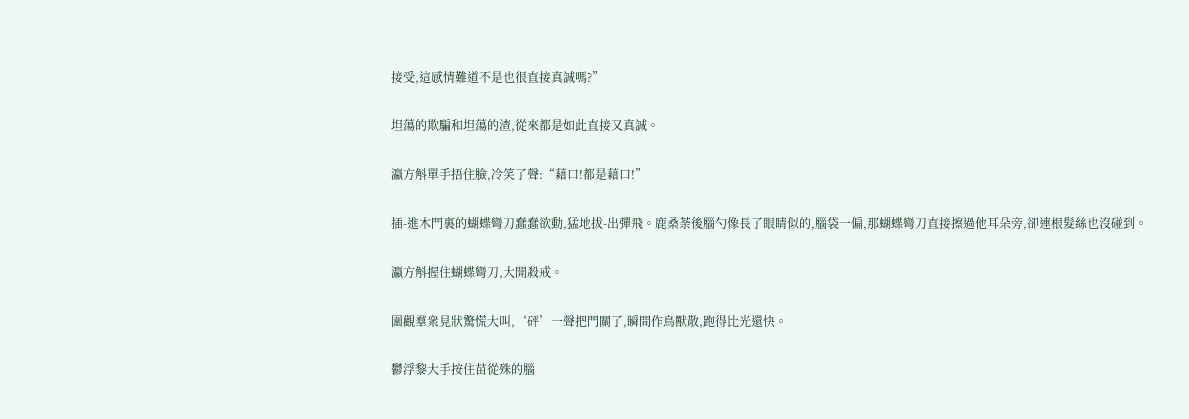接受,這感情難道不是也很直接真誠嗎?”

坦蕩的欺騙和坦蕩的渣,從來都是如此直接又真誠。

瀛方斛單手捂住臉,冷笑了聲:“藉口!都是藉口!”

插-進木門裏的蝴蝶彎刀蠢蠢欲動,猛地拔-出彈飛。鹿桑荼後腦勺像長了眼睛似的,腦袋一偏,那蝴蝶彎刀直接擦過他耳朵旁,卻連根髮絲也沒碰到。

瀛方斛握住蝴蝶彎刀,大開殺戒。

圍觀羣衆見狀驚慌大叫,‘砰’一聲把門關了,瞬間作鳥獸散,跑得比光還快。

鬱浮黎大手按住苗從殊的腦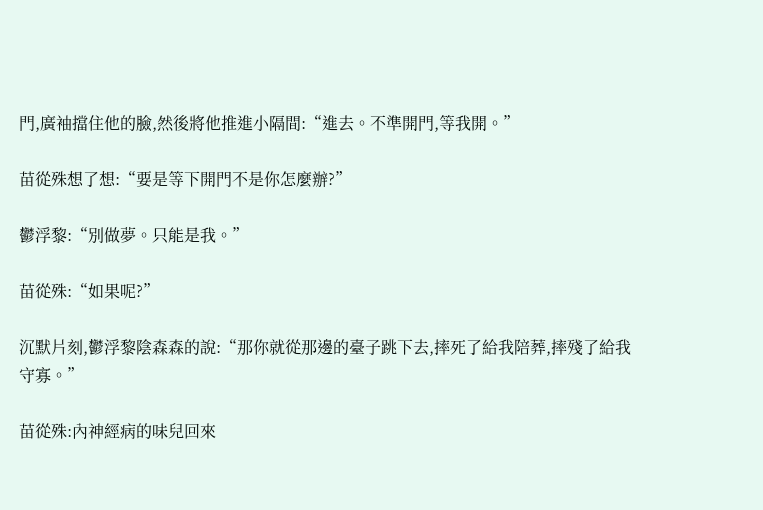門,廣袖擋住他的臉,然後將他推進小隔間:“進去。不準開門,等我開。”

苗從殊想了想:“要是等下開門不是你怎麼辦?”

鬱浮黎:“別做夢。只能是我。”

苗從殊:“如果呢?”

沉默片刻,鬱浮黎陰森森的說:“那你就從那邊的臺子跳下去,摔死了給我陪葬,摔殘了給我守寡。”

苗從殊:內神經病的味兒回來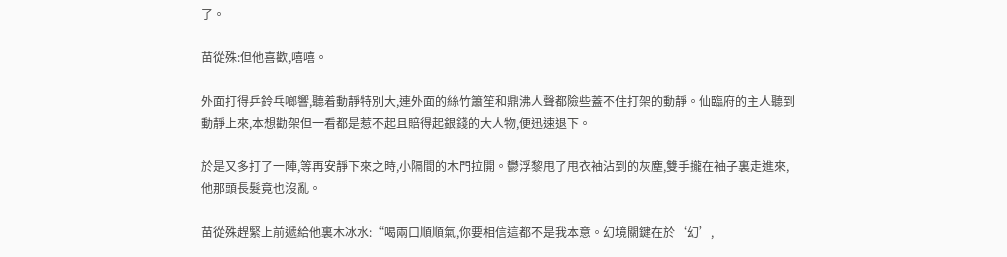了。

苗從殊:但他喜歡,嘻嘻。

外面打得乒鈴乓啷響,聽着動靜特別大,連外面的絲竹簫笙和鼎沸人聲都險些蓋不住打架的動靜。仙臨府的主人聽到動靜上來,本想勸架但一看都是惹不起且賠得起銀錢的大人物,便迅速退下。

於是又多打了一陣,等再安靜下來之時,小隔間的木門拉開。鬱浮黎甩了甩衣袖沾到的灰塵,雙手攏在袖子裏走進來,他那頭長髮竟也沒亂。

苗從殊趕緊上前遞給他裏木冰水:“喝兩口順順氣,你要相信這都不是我本意。幻境關鍵在於‘幻’,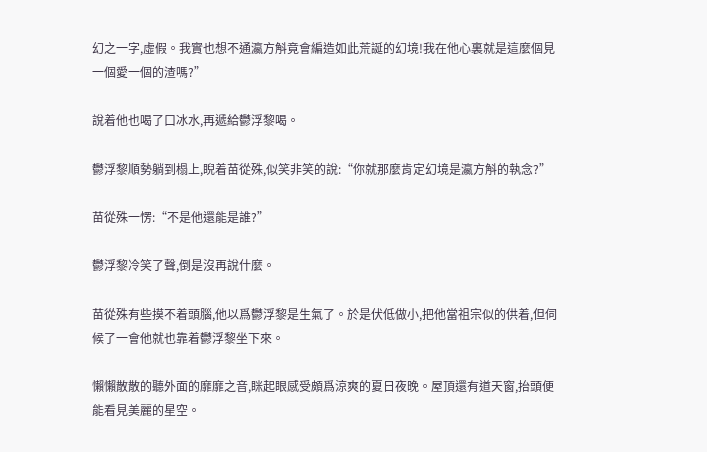幻之一字,虛假。我實也想不通瀛方斛竟會編造如此荒誕的幻境!我在他心裏就是這麼個見一個愛一個的渣嗎?”

說着他也喝了口冰水,再遞給鬱浮黎喝。

鬱浮黎順勢躺到榻上,睨着苗從殊,似笑非笑的說:“你就那麼肯定幻境是瀛方斛的執念?”

苗從殊一愣:“不是他還能是誰?”

鬱浮黎冷笑了聲,倒是沒再說什麼。

苗從殊有些摸不着頭腦,他以爲鬱浮黎是生氣了。於是伏低做小,把他當祖宗似的供着,但伺候了一會他就也靠着鬱浮黎坐下來。

懶懶散散的聽外面的靡靡之音,眯起眼感受頗爲涼爽的夏日夜晚。屋頂還有道天窗,抬頭便能看見美麗的星空。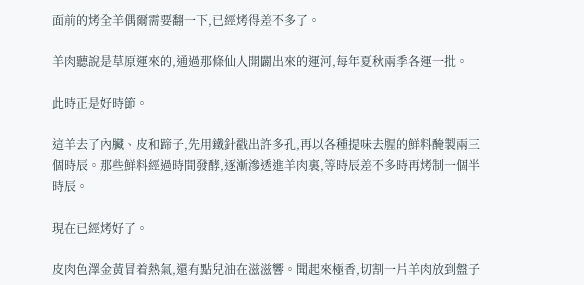面前的烤全羊偶爾需要翻一下,已經烤得差不多了。

羊肉聽說是草原運來的,通過那條仙人開闢出來的運河,每年夏秋兩季各運一批。

此時正是好時節。

這羊去了內臟、皮和蹄子,先用鐵針戳出許多孔,再以各種提味去腥的鮮料醃製兩三個時辰。那些鮮料經過時間發酵,逐漸滲透進羊肉裏,等時辰差不多時再烤制一個半時辰。

現在已經烤好了。

皮肉色澤金黃冒着熱氣,還有點兒油在滋滋響。聞起來極香,切割一片羊肉放到盤子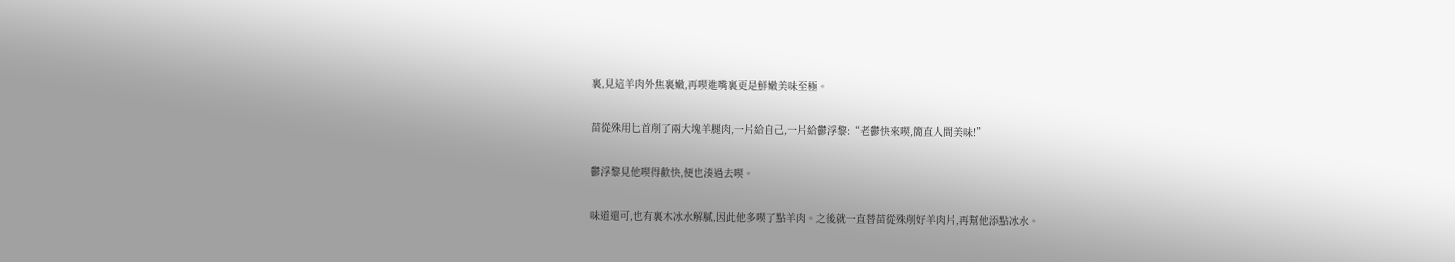裏,見這羊肉外焦裏嫩,再喫進嘴裏更是鮮嫩美味至極。

苗從殊用匕首削了兩大塊羊腿肉,一片給自己,一片給鬱浮黎:“老鬱快來喫,簡直人間美味!”

鬱浮黎見他喫得歡快,便也湊過去喫。

味道還可,也有裏木冰水解膩,因此他多喫了點羊肉。之後就一直替苗從殊削好羊肉片,再幫他添點冰水。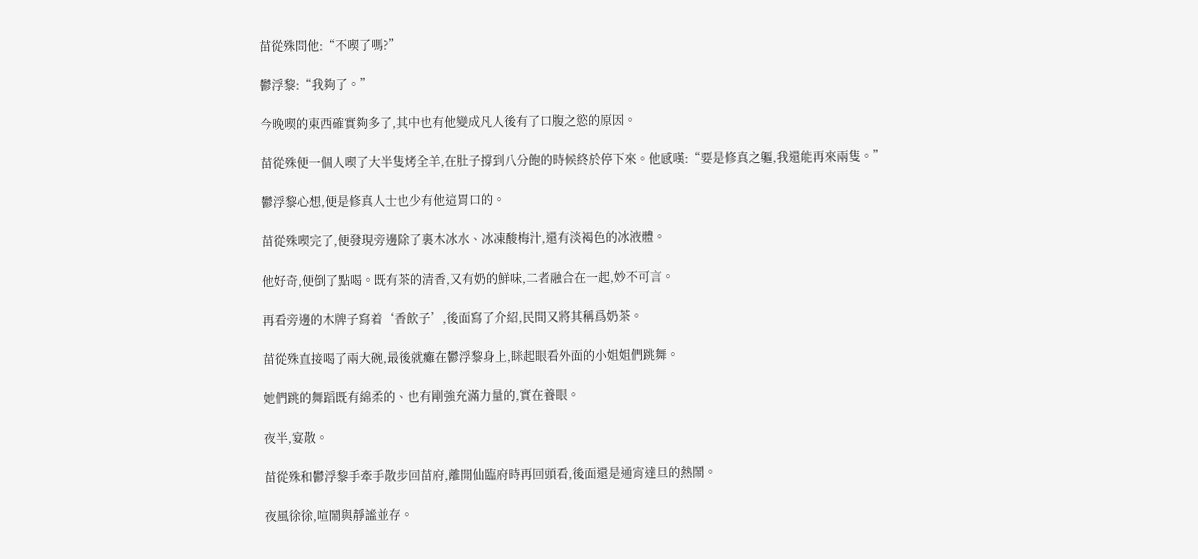苗從殊問他:“不喫了嗎?”

鬱浮黎:“我夠了。”

今晚喫的東西確實夠多了,其中也有他變成凡人後有了口腹之慾的原因。

苗從殊便一個人喫了大半隻烤全羊,在肚子撐到八分飽的時候終於停下來。他感嘆:“要是修真之軀,我還能再來兩隻。”

鬱浮黎心想,便是修真人士也少有他這胃口的。

苗從殊喫完了,便發現旁邊除了裏木冰水、冰凍酸梅汁,還有淡褐色的冰液體。

他好奇,便倒了點喝。既有茶的清香,又有奶的鮮味,二者融合在一起,妙不可言。

再看旁邊的木牌子寫着‘香飲子’,後面寫了介紹,民間又將其稱爲奶茶。

苗從殊直接喝了兩大碗,最後就癱在鬱浮黎身上,眯起眼看外面的小姐姐們跳舞。

她們跳的舞蹈既有綿柔的、也有剛強充滿力量的,實在養眼。

夜半,宴散。

苗從殊和鬱浮黎手牽手散步回苗府,離開仙臨府時再回頭看,後面還是通宵達旦的熱鬧。

夜風徐徐,喧鬧與靜謐並存。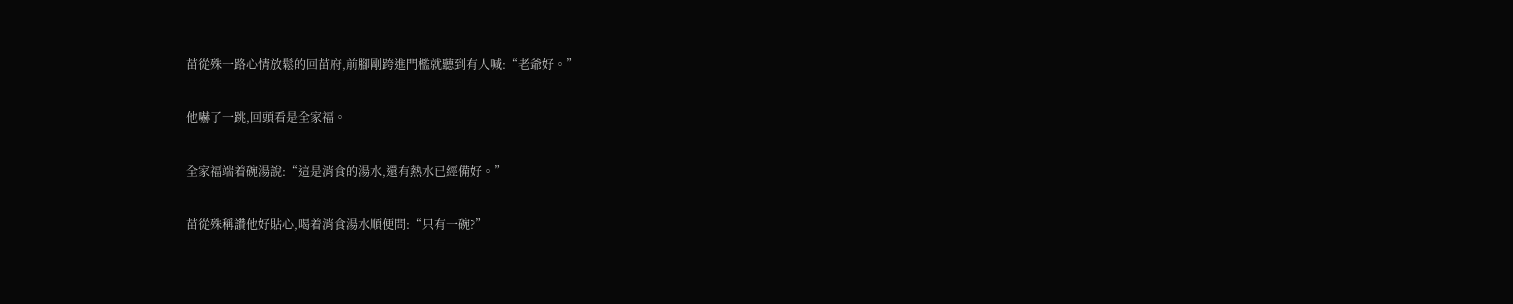苗從殊一路心情放鬆的回苗府,前腳剛跨進門檻就聽到有人喊:“老爺好。”

他嚇了一跳,回頭看是全家福。

全家福端着碗湯說:“這是消食的湯水,還有熱水已經備好。”

苗從殊稱讚他好貼心,喝着消食湯水順便問:“只有一碗?”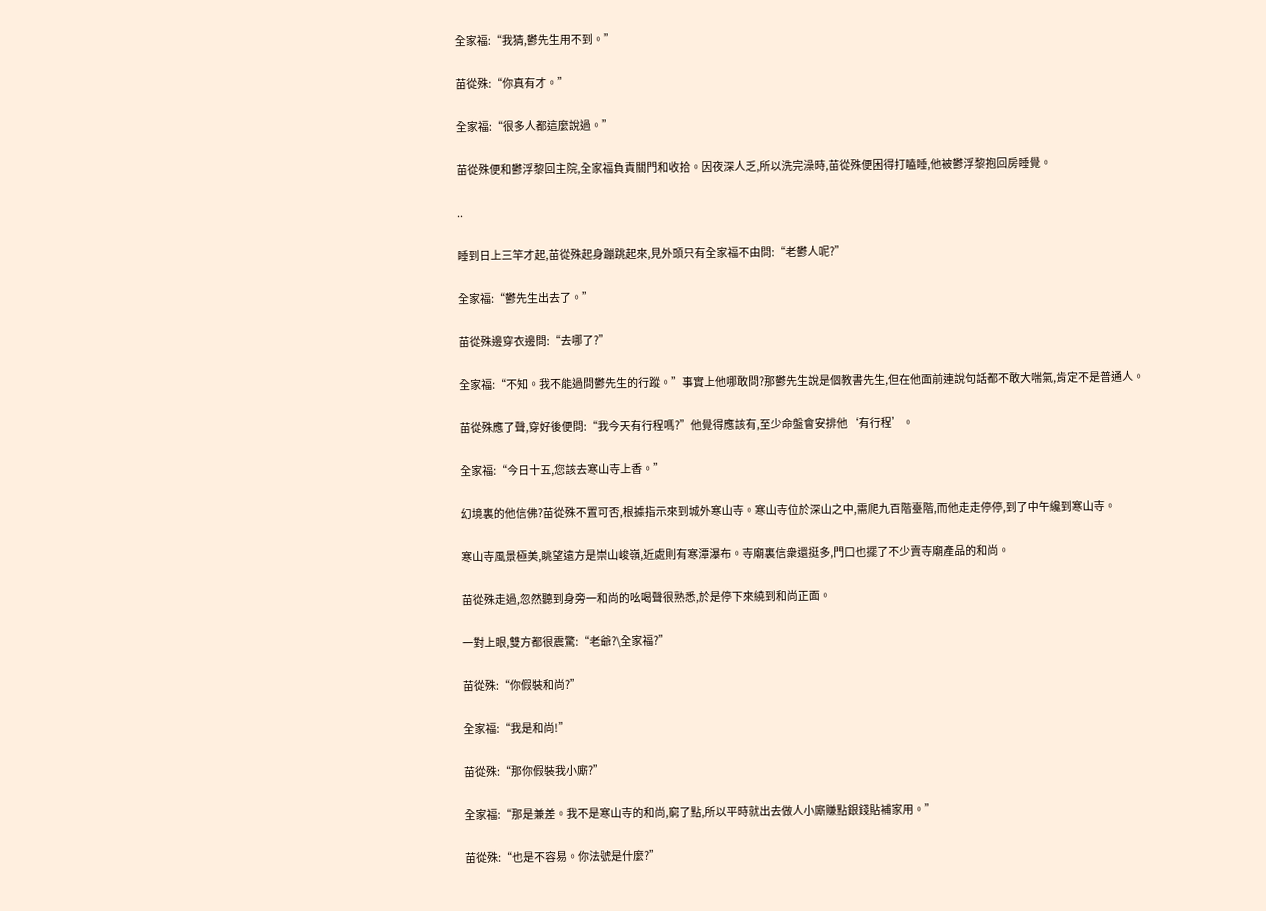全家福:“我猜,鬱先生用不到。”

苗從殊:“你真有才。”

全家福:“很多人都這麼說過。”

苗從殊便和鬱浮黎回主院,全家福負責關門和收拾。因夜深人乏,所以洗完澡時,苗從殊便困得打瞌睡,他被鬱浮黎抱回房睡覺。

..

睡到日上三竿才起,苗從殊起身蹦跳起來,見外頭只有全家福不由問:“老鬱人呢?”

全家福:“鬱先生出去了。”

苗從殊邊穿衣邊問:“去哪了?”

全家福:“不知。我不能過問鬱先生的行蹤。”事實上他哪敢問?那鬱先生說是個教書先生,但在他面前連說句話都不敢大喘氣,肯定不是普通人。

苗從殊應了聲,穿好後便問:“我今天有行程嗎?”他覺得應該有,至少命盤會安排他‘有行程’。

全家福:“今日十五,您該去寒山寺上香。”

幻境裏的他信佛?苗從殊不置可否,根據指示來到城外寒山寺。寒山寺位於深山之中,需爬九百階臺階,而他走走停停,到了中午纔到寒山寺。

寒山寺風景極美,眺望遠方是崇山峻嶺,近處則有寒潭瀑布。寺廟裏信衆還挺多,門口也擺了不少賣寺廟產品的和尚。

苗從殊走過,忽然聽到身旁一和尚的吆喝聲很熟悉,於是停下來繞到和尚正面。

一對上眼,雙方都很震驚:“老爺?\全家福?”

苗從殊:“你假裝和尚?”

全家福:“我是和尚!”

苗從殊:“那你假裝我小廝?”

全家福:“那是兼差。我不是寒山寺的和尚,窮了點,所以平時就出去做人小廝賺點銀錢貼補家用。”

苗從殊:“也是不容易。你法號是什麼?”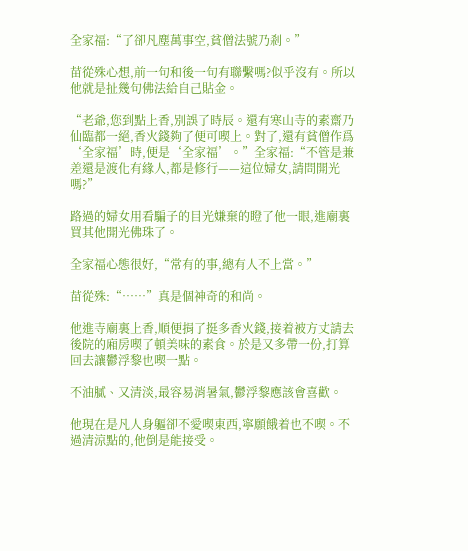全家福:“了卻凡塵萬事空,貧僧法號乃剎。”

苗從殊心想,前一句和後一句有聯繫嗎?似乎沒有。所以他就是扯幾句佛法給自己貼金。

“老爺,您到點上香,別誤了時辰。還有寒山寺的素齋乃仙臨都一絕,香火錢夠了便可喫上。對了,還有貧僧作爲‘全家福’時,便是‘全家福’。”全家福:“不管是兼差還是渡化有緣人,都是修行——這位婦女,請問開光嗎?”

路過的婦女用看騙子的目光嫌棄的瞪了他一眼,進廟裏買其他開光佛珠了。

全家福心態很好,“常有的事,總有人不上當。”

苗從殊:“……”真是個神奇的和尚。

他進寺廟裏上香,順便捐了挺多香火錢,接着被方丈請去後院的廂房喫了頓美味的素食。於是又多帶一份,打算回去讓鬱浮黎也喫一點。

不油膩、又清淡,最容易消暑氣,鬱浮黎應該會喜歡。

他現在是凡人身軀卻不愛喫東西,寧願餓着也不喫。不過清涼點的,他倒是能接受。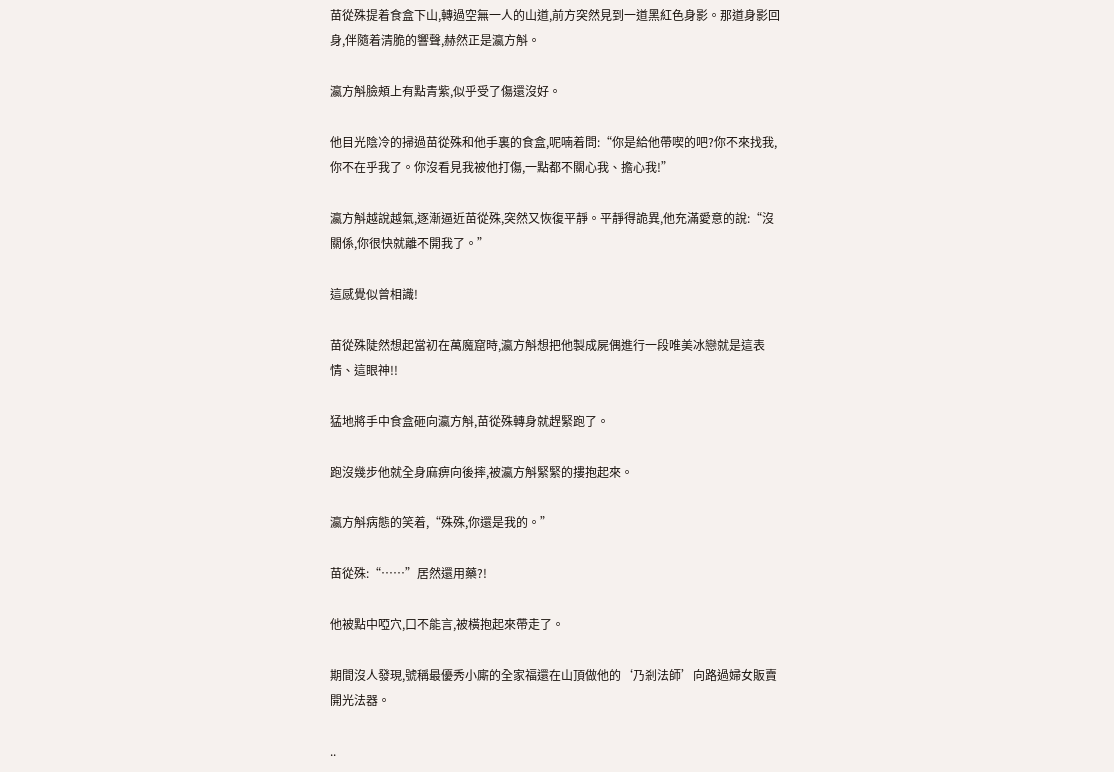苗從殊提着食盒下山,轉過空無一人的山道,前方突然見到一道黑紅色身影。那道身影回身,伴隨着清脆的響聲,赫然正是瀛方斛。

瀛方斛臉頰上有點青紫,似乎受了傷還沒好。

他目光陰冷的掃過苗從殊和他手裏的食盒,呢喃着問:“你是給他帶喫的吧?你不來找我,你不在乎我了。你沒看見我被他打傷,一點都不關心我、擔心我!”

瀛方斛越說越氣,逐漸逼近苗從殊,突然又恢復平靜。平靜得詭異,他充滿愛意的說:“沒關係,你很快就離不開我了。”

這感覺似曾相識!

苗從殊陡然想起當初在萬魔窟時,瀛方斛想把他製成屍偶進行一段唯美冰戀就是這表情、這眼神!!

猛地將手中食盒砸向瀛方斛,苗從殊轉身就趕緊跑了。

跑沒幾步他就全身麻痹向後摔,被瀛方斛緊緊的摟抱起來。

瀛方斛病態的笑着,“殊殊,你還是我的。”

苗從殊:“……”居然還用藥?!

他被點中啞穴,口不能言,被橫抱起來帶走了。

期間沒人發現,號稱最優秀小廝的全家福還在山頂做他的‘乃剎法師’向路過婦女販賣開光法器。

..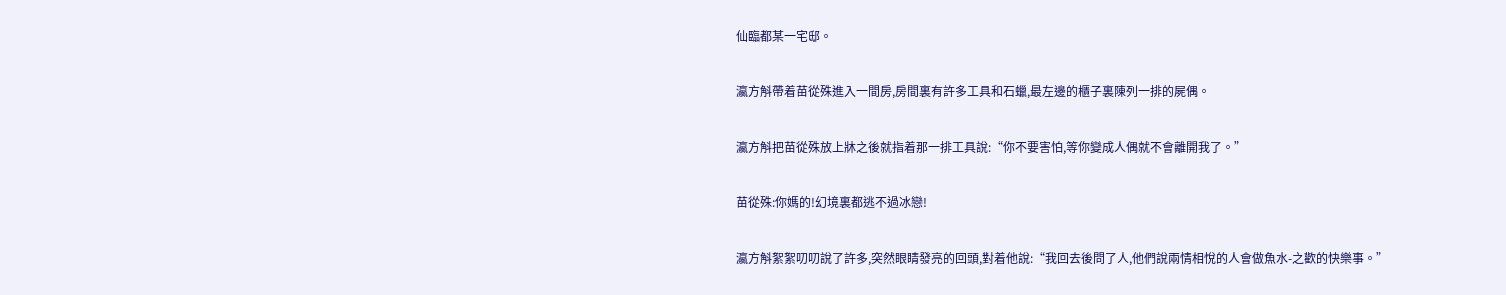仙臨都某一宅邸。

瀛方斛帶着苗從殊進入一間房,房間裏有許多工具和石蠟,最左邊的櫃子裏陳列一排的屍偶。

瀛方斛把苗從殊放上牀之後就指着那一排工具說:“你不要害怕,等你變成人偶就不會離開我了。”

苗從殊:你媽的!幻境裏都逃不過冰戀!

瀛方斛絮絮叨叨說了許多,突然眼睛發亮的回頭,對着他說:“我回去後問了人,他們說兩情相悅的人會做魚水-之歡的快樂事。”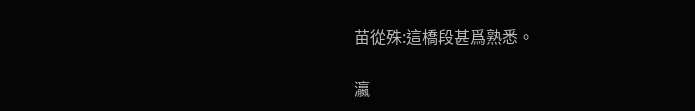苗從殊:這橋段甚爲熟悉。

瀛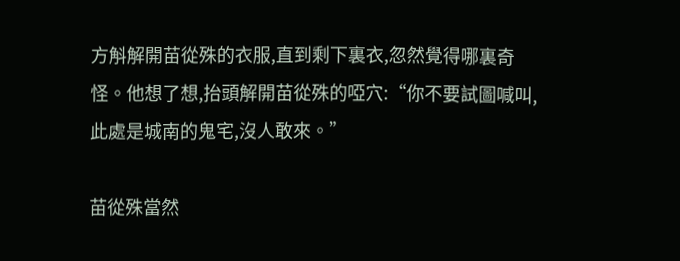方斛解開苗從殊的衣服,直到剩下裏衣,忽然覺得哪裏奇怪。他想了想,抬頭解開苗從殊的啞穴:“你不要試圖喊叫,此處是城南的鬼宅,沒人敢來。”

苗從殊當然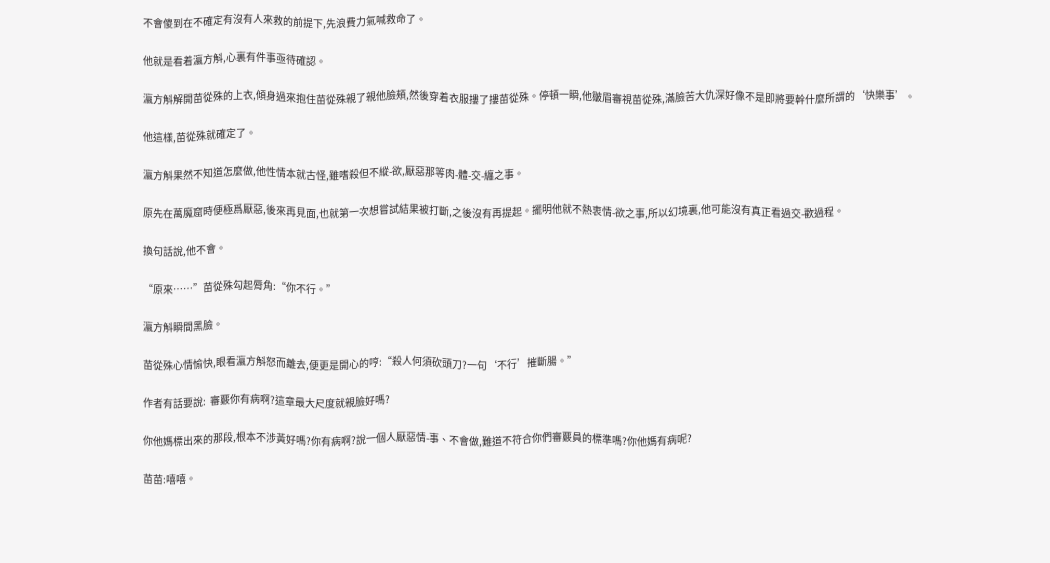不會傻到在不確定有沒有人來救的前提下,先浪費力氣喊救命了。

他就是看着瀛方斛,心裏有件事亟待確認。

瀛方斛解開苗從殊的上衣,傾身過來抱住苗從殊親了親他臉頰,然後穿着衣服摟了摟苗從殊。停頓一瞬,他皺眉審視苗從殊,滿臉苦大仇深好像不是即將要幹什麼所謂的‘快樂事’。

他這樣,苗從殊就確定了。

瀛方斛果然不知道怎麼做,他性情本就古怪,雖嗜殺但不縱-欲,厭惡那等肉-體-交-纏之事。

原先在萬魔窟時便極爲厭惡,後來再見面,也就第一次想嘗試結果被打斷,之後沒有再提起。擺明他就不熱衷情-欲之事,所以幻境裏,他可能沒有真正看過交-歡過程。

換句話說,他不會。

“原來……”苗從殊勾起脣角:“你不行。”

瀛方斛瞬間黑臉。

苗從殊心情愉快,眼看瀛方斛怒而離去,便更是開心的哼:“殺人何須砍頭刀?一句‘不行’摧斷腸。”

作者有話要說:  審覈你有病啊?這章最大尺度就親臉好嗎?

你他媽標出來的那段,根本不涉黃好嗎?你有病啊?說一個人厭惡情-事、不會做,難道不符合你們審覈員的標準嗎?你他媽有病呢?

苗苗:嘻嘻。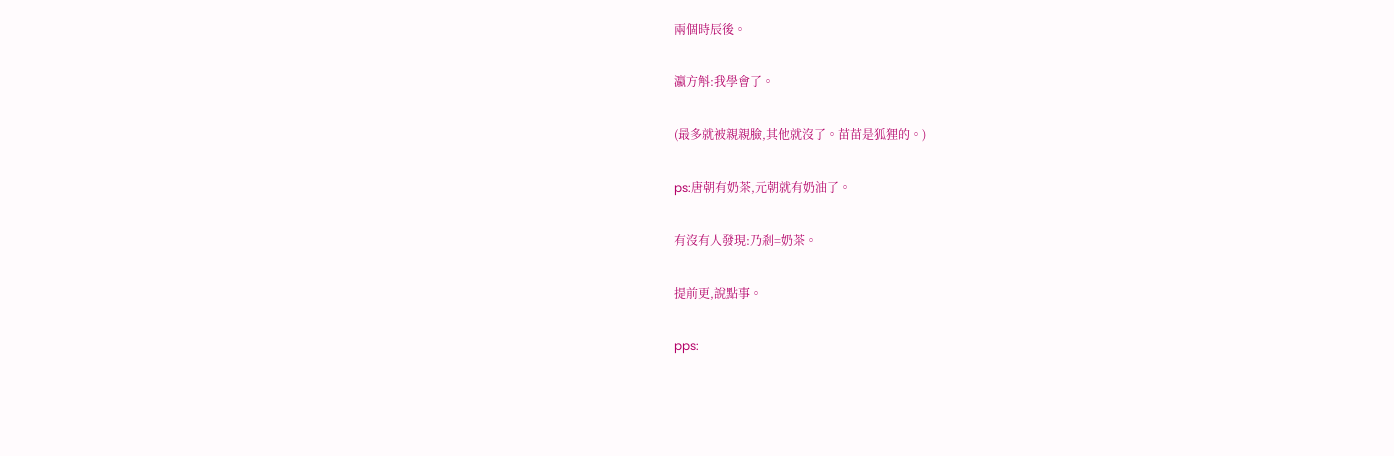兩個時辰後。

瀛方斛:我學會了。

(最多就被親親臉,其他就沒了。苗苗是狐狸的。)

ps:唐朝有奶茶,元朝就有奶油了。

有沒有人發現:乃剎=奶茶。

提前更,說點事。

pps: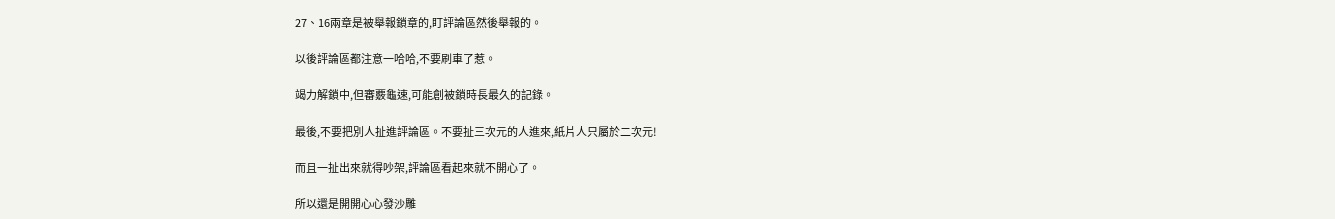27、16兩章是被舉報鎖章的,盯評論區然後舉報的。

以後評論區都注意一哈哈,不要刷車了惹。

竭力解鎖中,但審覈龜速,可能創被鎖時長最久的記錄。

最後,不要把別人扯進評論區。不要扯三次元的人進來,紙片人只屬於二次元!

而且一扯出來就得吵架,評論區看起來就不開心了。

所以還是開開心心發沙雕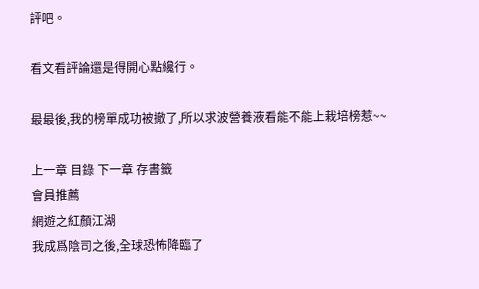評吧。

看文看評論還是得開心點纔行。

最最後,我的榜單成功被撤了,所以求波營養液看能不能上栽培榜惹~~

上一章 目錄 下一章 存書籤
會員推薦
網遊之紅顏江湖
我成爲陰司之後,全球恐怖降臨了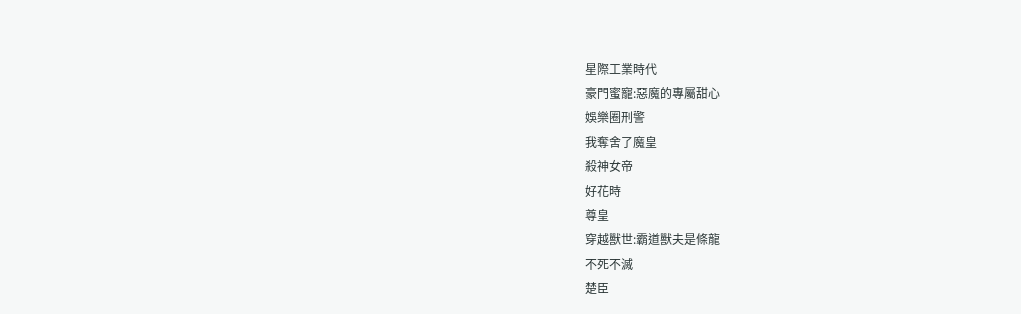星際工業時代
豪門蜜寵:惡魔的專屬甜心
娛樂圈刑警
我奪舍了魔皇
殺神女帝
好花時
尊皇
穿越獸世:霸道獸夫是條龍
不死不滅
楚臣